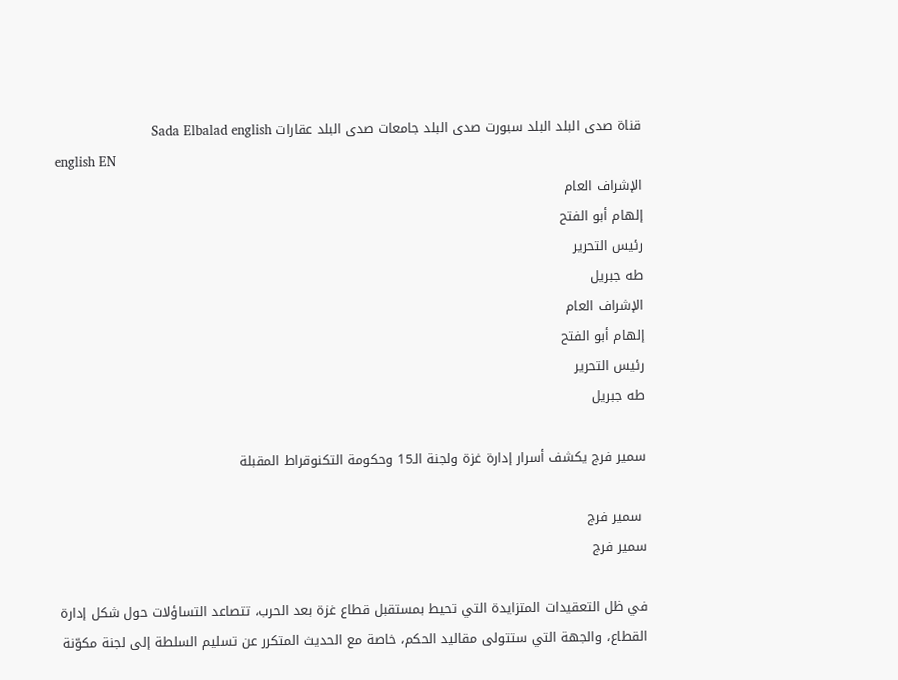قناة صدى البلد البلد سبورت صدى البلد جامعات صدى البلد عقارات Sada Elbalad english
english EN
الإشراف العام
إلهام أبو الفتح
رئيس التحرير
طه جبريل
الإشراف العام
إلهام أبو الفتح
رئيس التحرير
طه جبريل

سمير فرج يكشف أسرار إدارة غزة ولجنة الـ15 وحكومة التكنوقراط المقبلة

 سمير فرج
سمير فرج

في ظل التعقيدات المتزايدة التي تحيط بمستقبل قطاع غزة بعد الحرب، تتصاعد التساؤلات حول شكل إدارة القطاع، والجهة التي ستتولى مقاليد الحكم، خاصة مع الحديث المتكرر عن تسليم السلطة إلى لجنة مكوّنة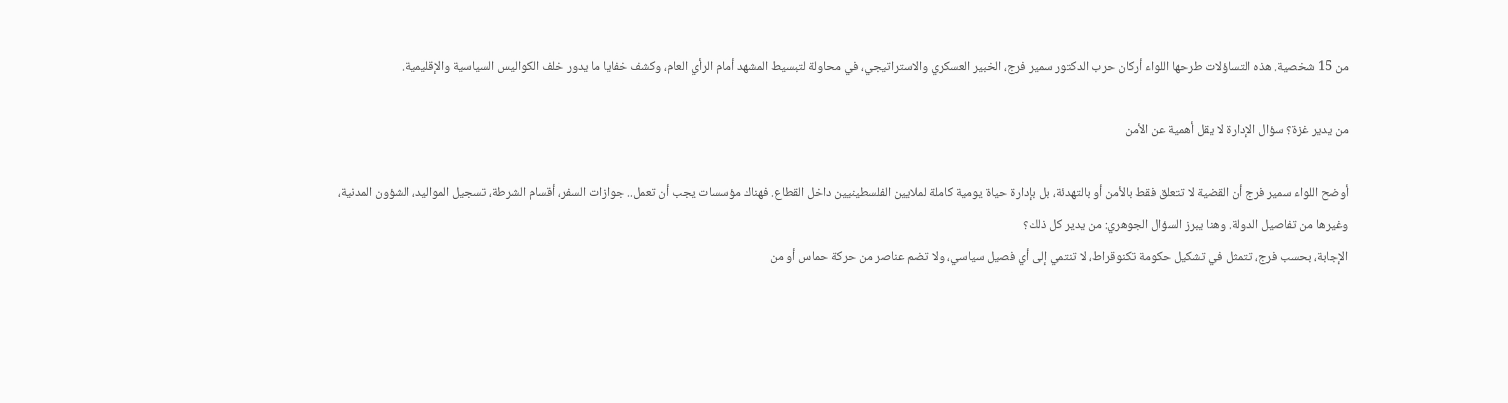من 15 شخصية. هذه التساؤلات طرحها اللواء أركان حرب الدكتور سمير فرج، الخبير العسكري والاستراتيجي، في محاولة لتبسيط المشهد أمام الرأي العام، وكشف خفايا ما يدور خلف الكواليس السياسية والإقليمية.

من يدير غزة؟ سؤال الإدارة لا يقل أهمية عن الأمن

أوضح اللواء سمير فرج أن القضية لا تتعلق فقط بالأمن أو بالتهدئة، بل بإدارة حياة يومية كاملة لملايين الفلسطينيين داخل القطاع. فهناك مؤسسات يجب أن تعمل.. جوازات السفر، أقسام الشرطة، تسجيل المواليد، الشؤون المدنية، وغيرها من تفاصيل الدولة. وهنا يبرز السؤال الجوهري: من يدير كل ذلك؟
الإجابة، بحسب فرج، تتمثل في تشكيل حكومة تكنوقراط، لا تنتمي إلى أي فصيل سياسي، ولا تضم عناصر من حركة حماس أو من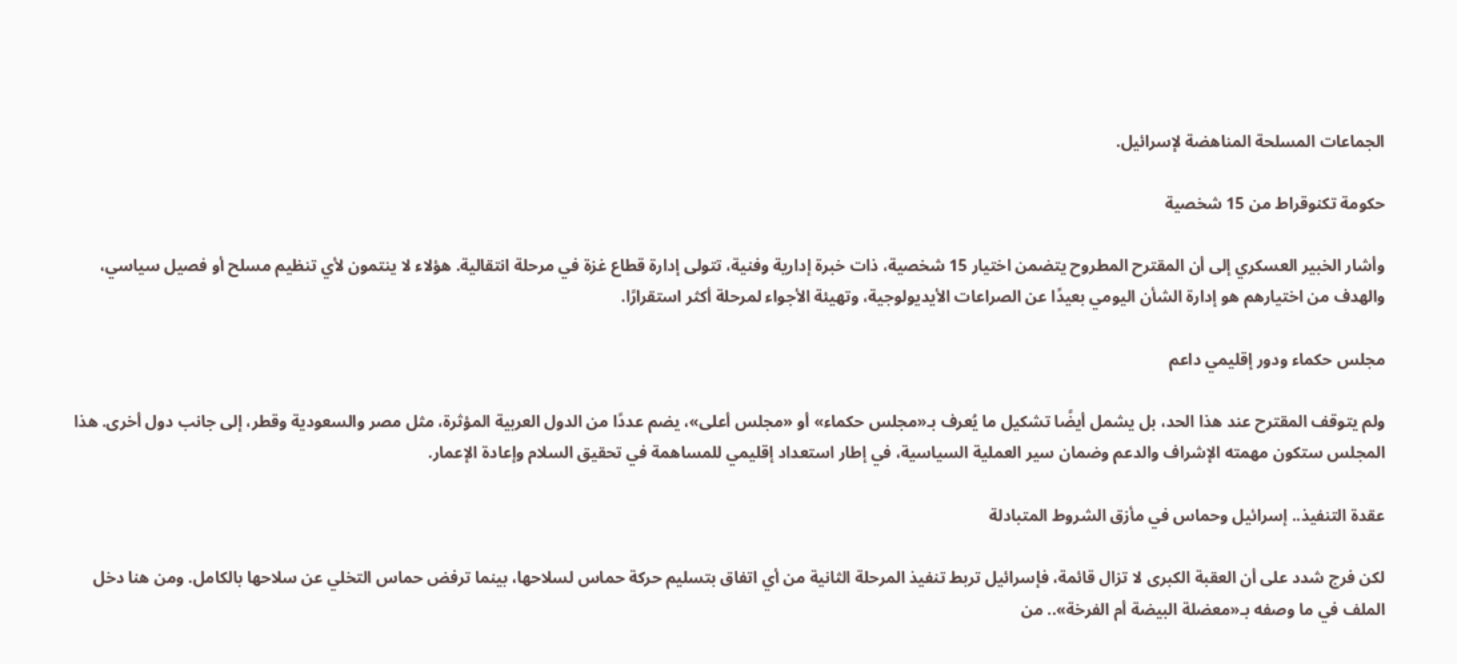الجماعات المسلحة المناهضة لإسرائيل.

حكومة تكنوقراط من 15 شخصية

وأشار الخبير العسكري إلى أن المقترح المطروح يتضمن اختيار 15 شخصية، ذات خبرة إدارية وفنية، تتولى إدارة قطاع غزة في مرحلة انتقالية. هؤلاء لا ينتمون لأي تنظيم مسلح أو فصيل سياسي، والهدف من اختيارهم هو إدارة الشأن اليومي بعيدًا عن الصراعات الأيديولوجية، وتهيئة الأجواء لمرحلة أكثر استقرارًا.

مجلس حكماء ودور إقليمي داعم

ولم يتوقف المقترح عند هذا الحد، بل يشمل أيضًا تشكيل ما يُعرف بـ«مجلس حكماء» أو «مجلس أعلى»، يضم عددًا من الدول العربية المؤثرة، مثل مصر والسعودية وقطر، إلى جانب دول أخرى. هذا المجلس ستكون مهمته الإشراف والدعم وضمان سير العملية السياسية، في إطار استعداد إقليمي للمساهمة في تحقيق السلام وإعادة الإعمار.

عقدة التنفيذ.. إسرائيل وحماس في مأزق الشروط المتبادلة

لكن فرج شدد على أن العقبة الكبرى لا تزال قائمة، فإسرائيل تربط تنفيذ المرحلة الثانية من أي اتفاق بتسليم حركة حماس لسلاحها، بينما ترفض حماس التخلي عن سلاحها بالكامل. ومن هنا دخل الملف في ما وصفه بـ«معضلة البيضة أم الفرخة».. من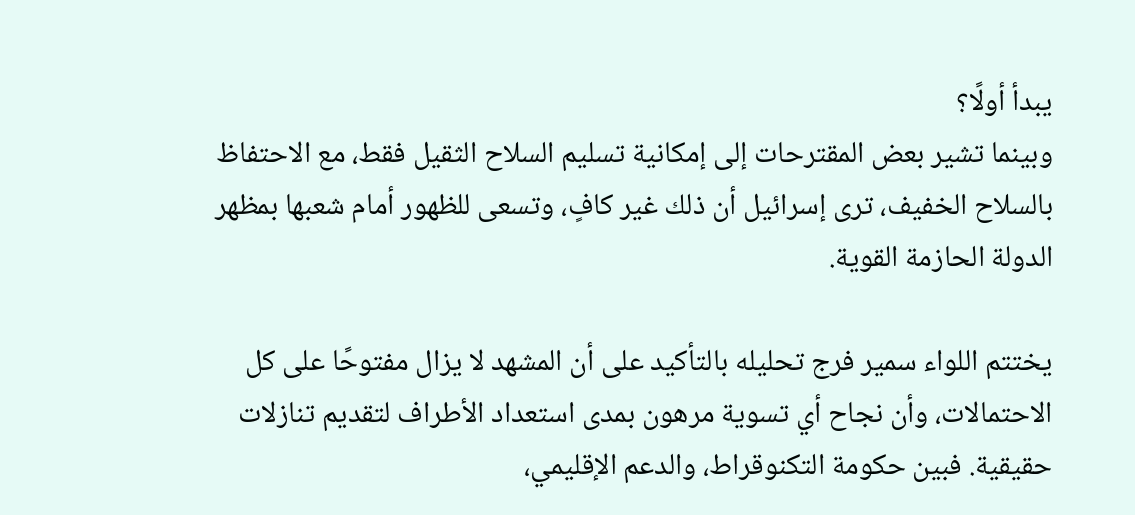يبدأ أولًا؟
وبينما تشير بعض المقترحات إلى إمكانية تسليم السلاح الثقيل فقط، مع الاحتفاظ بالسلاح الخفيف، ترى إسرائيل أن ذلك غير كافٍ، وتسعى للظهور أمام شعبها بمظهر الدولة الحازمة القوية.

يختتم اللواء سمير فرج تحليله بالتأكيد على أن المشهد لا يزال مفتوحًا على كل الاحتمالات، وأن نجاح أي تسوية مرهون بمدى استعداد الأطراف لتقديم تنازلات حقيقية. فبين حكومة التكنوقراط، والدعم الإقليمي،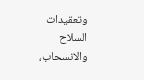وتعقيدات السلاح والانسحاب،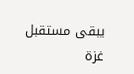يبقى مستقبل غزة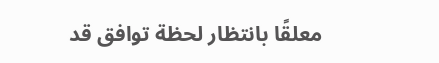معلقًا بانتظار لحظة توافق قد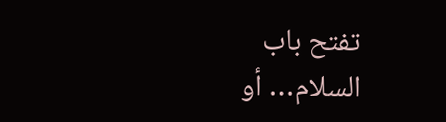تفتح باب السلام… أو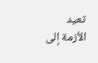تعيد الأزمة إلى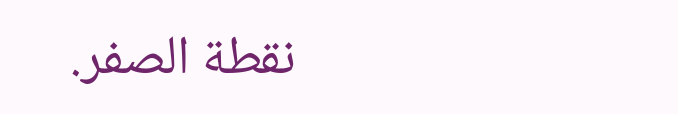نقطة الصفر.